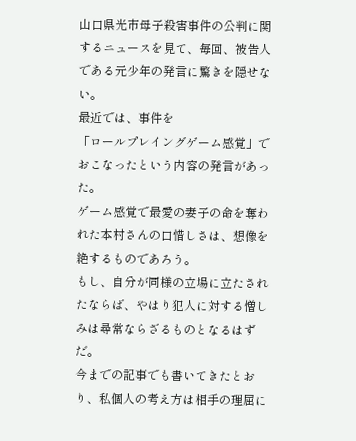山口県光市母子殺害事件の公判に関するニュースを見て、毎回、被告人である元少年の発言に驚きを隠せない。
最近では、事件を
「ロールプレイングゲーム感覚」でおこなったという内容の発言があった。
ゲーム感覚で最愛の妻子の命を奪われた本村さんの口惜しさは、想像を絶するものであろう。
もし、自分が同様の立場に立たされたならば、やはり犯人に対する憎しみは尋常ならざるものとなるはずだ。
今までの記事でも書いてきたとおり、私個人の考え方は相手の理屈に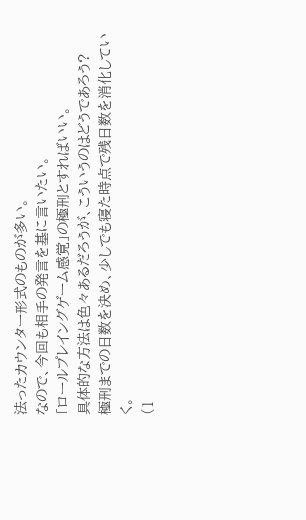法ったカウンター形式のものが多い。
なので、今回も相手の発言を基に言いたい。
「ロールプレイングゲーム感覚」の極刑とすればいい。
具体的な方法は色々あるだろうが、こういうのはどうであろう?
極刑までの日数を決め、少しでも寝た時点で残日数を消化していく。
(1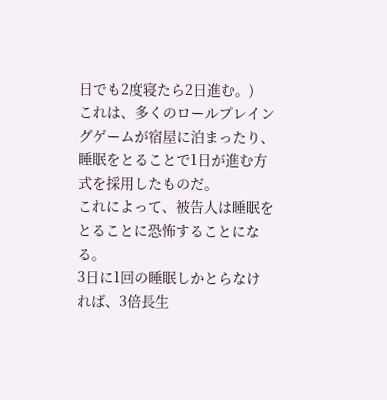日でも2度寝たら2日進む。)
これは、多くのロールプレイングゲームが宿屋に泊まったり、睡眠をとることで1日が進む方式を採用したものだ。
これによって、被告人は睡眠をとることに恐怖することになる。
3日に1回の睡眠しかとらなければ、3倍長生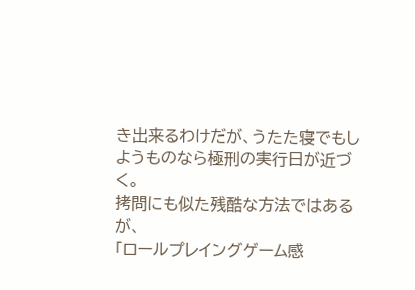き出来るわけだが、うたた寝でもしようものなら極刑の実行日が近づく。
拷問にも似た残酷な方法ではあるが、
「ロールプレイングゲーム感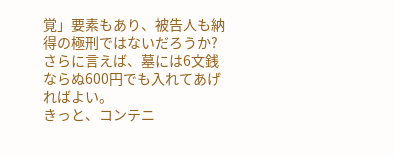覚」要素もあり、被告人も納得の極刑ではないだろうか?
さらに言えば、墓には6文銭ならぬ600円でも入れてあげればよい。
きっと、コンテニ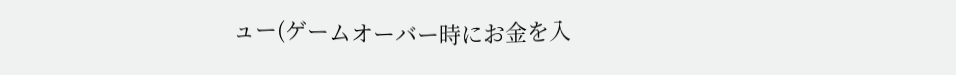ュー(ゲームオーバー時にお金を入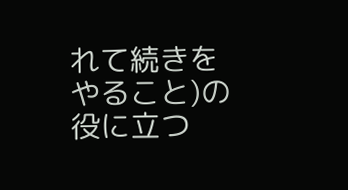れて続きをやること)の役に立つ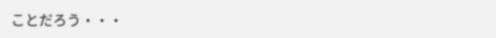ことだろう・・・